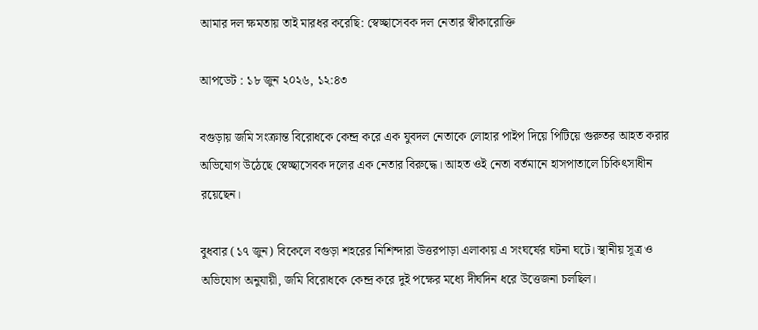আমার দল ক্ষমতায় তাই মারধর করেছি: স্বেচ্ছাসেবক দল নেতার স্বীকারোক্তি

আপডেট : ১৮ জুন ২০২৬, ১২:৪৩

বগুড়ায় জমি সংক্রান্ত বিরোধকে কেন্দ্র করে এক যুবদল নেতাকে লোহার পাইপ দিয়ে পিটিয়ে গুরুতর আহত করার অভিযোগ উঠেছে স্বেচ্ছাসেবক দলের এক নেতার বিরুদ্ধে। আহত ওই নেতা বর্তমানে হাসপাতালে চিকিৎসাধীন রয়েছেন।

বুধবার (১৭ জুন) বিকেলে বগুড়া শহরের নিশিন্দারা উত্তরপাড়া এলাকায় এ সংঘর্ষের ঘটনা ঘটে। স্থানীয় সূত্র ও অভিযোগ অনুযায়ী, জমি বিরোধকে কেন্দ্র করে দুই পক্ষের মধ্যে দীর্ঘদিন ধরে উত্তেজনা চলছিল।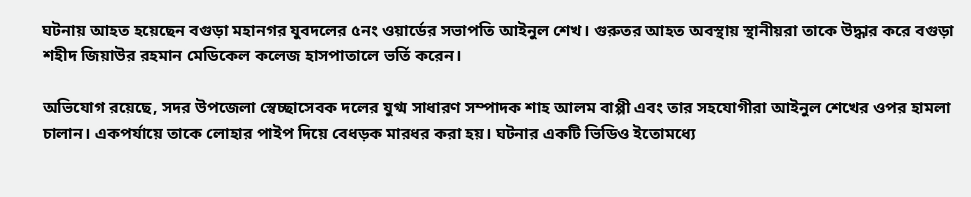ঘটনায় আহত হয়েছেন বগুড়া মহানগর যুবদলের ৫নং ওয়ার্ডের সভাপতি আইনুল শেখ। গুরুতর আহত অবস্থায় স্থানীয়রা তাকে উদ্ধার করে বগুড়া শহীদ জিয়াউর রহমান মেডিকেল কলেজ হাসপাতালে ভর্তি করেন।

অভিযোগ রয়েছে, সদর উপজেলা স্বেচ্ছাসেবক দলের যুগ্ম সাধারণ সম্পাদক শাহ আলম বাপ্পী এবং তার সহযোগীরা আইনুল শেখের ওপর হামলা চালান। একপর্যায়ে তাকে লোহার পাইপ দিয়ে বেধড়ক মারধর করা হয়। ঘটনার একটি ভিডিও ইতোমধ্যে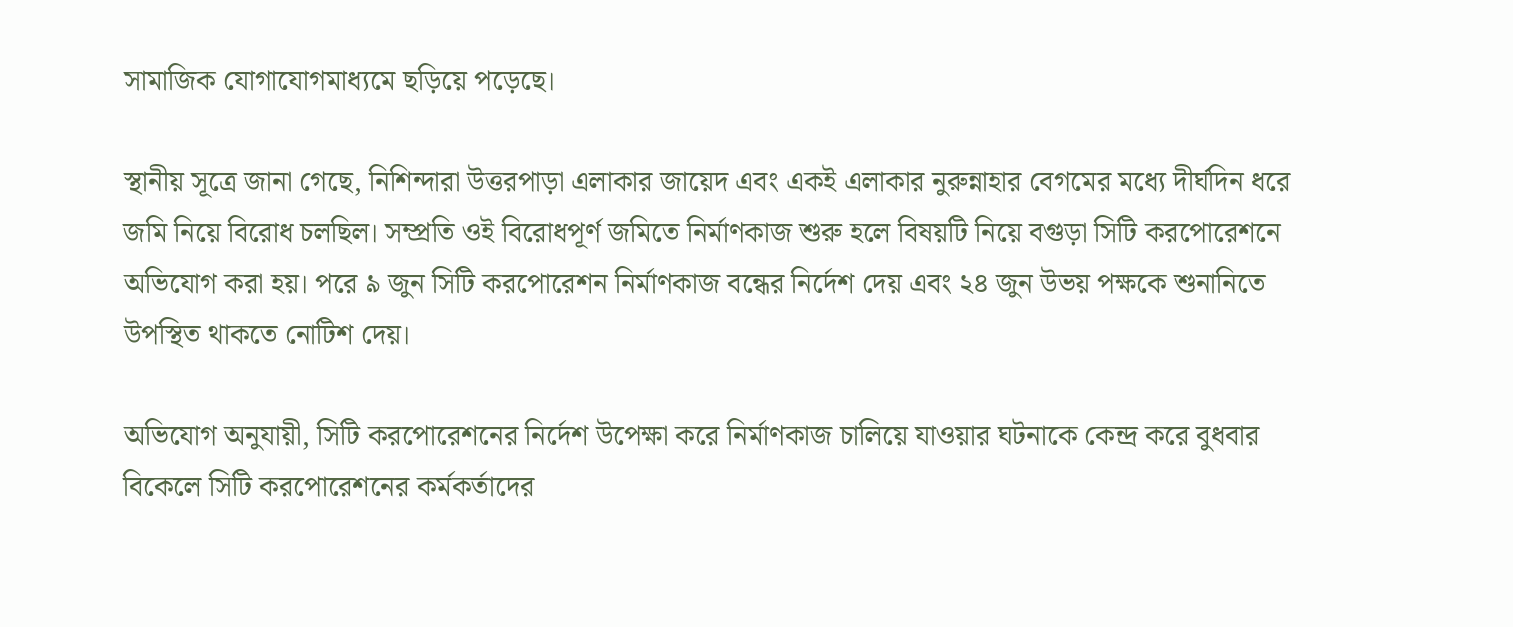সামাজিক যোগাযোগমাধ্যমে ছড়িয়ে পড়েছে।

স্থানীয় সূত্রে জানা গেছে, নিশিন্দারা উত্তরপাড়া এলাকার জায়েদ এবং একই এলাকার নুরুন্নাহার বেগমের মধ্যে দীর্ঘদিন ধরে জমি নিয়ে বিরোধ চলছিল। সম্প্রতি ওই বিরোধপূর্ণ জমিতে নির্মাণকাজ শুরু হলে বিষয়টি নিয়ে বগুড়া সিটি করপোরেশনে অভিযোগ করা হয়। পরে ৯ জুন সিটি করপোরেশন নির্মাণকাজ বন্ধের নির্দেশ দেয় এবং ২৪ জুন উভয় পক্ষকে শুনানিতে উপস্থিত থাকতে নোটিশ দেয়।

অভিযোগ অনুযায়ী, সিটি করপোরেশনের নির্দেশ উপেক্ষা করে নির্মাণকাজ চালিয়ে যাওয়ার ঘটনাকে কেন্দ্র করে বুধবার বিকেলে সিটি করপোরেশনের কর্মকর্তাদের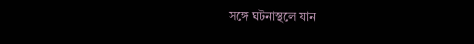সঙ্গে ঘটনাস্থলে যান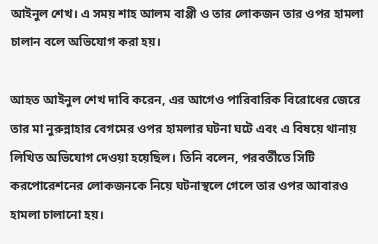আইনুল শেখ। এ সময় শাহ আলম বাপ্পী ও তার লোকজন তার ওপর হামলা চালান বলে অভিযোগ করা হয়।

আহত আইনুল শেখ দাবি করেন, এর আগেও পারিবারিক বিরোধের জেরে তার মা নুরুন্নাহার বেগমের ওপর হামলার ঘটনা ঘটে এবং এ বিষয়ে থানায় লিখিত অভিযোগ দেওয়া হয়েছিল। তিনি বলেন, পরবর্তীতে সিটি করপোরেশনের লোকজনকে নিয়ে ঘটনাস্থলে গেলে তার ওপর আবারও হামলা চালানো হয়।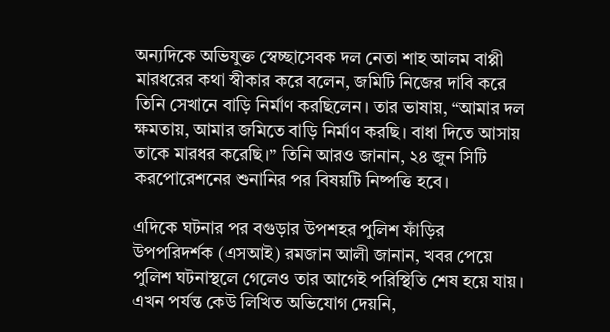অন্যদিকে অভিযুক্ত স্বেচ্ছাসেবক দল নেতা শাহ আলম বাপ্পী মারধরের কথা স্বীকার করে বলেন, জমিটি নিজের দাবি করে তিনি সেখানে বাড়ি নির্মাণ করছিলেন। তার ভাষায়, “আমার দল ক্ষমতায়, আমার জমিতে বাড়ি নির্মাণ করছি। বাধা দিতে আসায় তাকে মারধর করেছি।” তিনি আরও জানান, ২৪ জুন সিটি করপোরেশনের শুনানির পর বিষয়টি নিষ্পত্তি হবে।

এদিকে ঘটনার পর বগুড়ার উপশহর পুলিশ ফাঁড়ির উপপরিদর্শক (এসআই) রমজান আলী জানান, খবর পেয়ে পুলিশ ঘটনাস্থলে গেলেও তার আগেই পরিস্থিতি শেষ হয়ে যায়। এখন পর্যন্ত কেউ লিখিত অভিযোগ দেয়নি,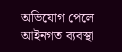অভিযোগ পেলে আইনগত ব্যবস্থা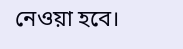নেওয়া হবে।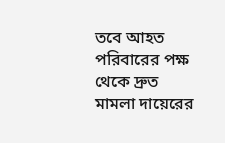তবে আহত পরিবারের পক্ষ থেকে দ্রুত মামলা দায়েরের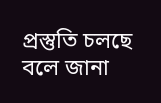প্রস্তুতি চলছে বলে জানা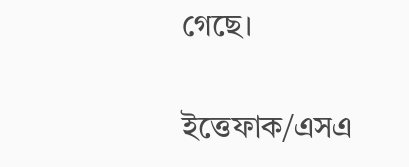গেছে।

ইত্তেফাক/এসএ